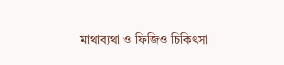মাথাব্যথা ও ফিজিও চিকিৎসা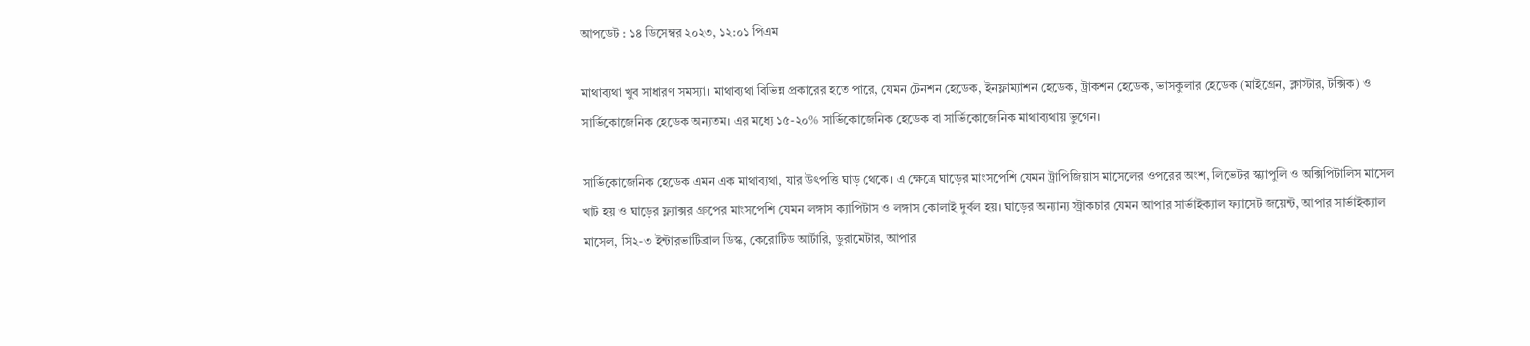আপডেট : ১৪ ডিসেম্বর ২০২৩, ১২:০১ পিএম

মাথাব্যথা খুব সাধারণ সমস্যা। মাথাব্যথা বিভিন্ন প্রকারের হতে পারে, যেমন টেনশন হেডেক, ইনফ্লাম্যাশন হেডেক, ট্রাকশন হেডেক, ভাসকুলার হেডেক (মাইগ্রেন, ক্লাস্টার, টক্সিক) ও সার্ভিকোজেনিক হেডেক অন্যতম। এর মধ্যে ১৫-২০% সার্ভিকোজেনিক হেডেক বা সার্ভিকোজেনিক মাথাব্যথায় ভুগেন।

সার্ভিকোজেনিক হেডেক এমন এক মাথাব্যথা, যার উৎপত্তি ঘাড় থেকে। এ ক্ষেত্রে ঘাড়ের মাংসপেশি যেমন ট্রাপিজিয়াস মাসেলের ওপরের অংশ, লিভেটর স্ক্যাপুলি ও অক্সিপিটালিস মাসেল খাট হয় ও ঘাড়ের ফ্ল্যাক্সর গ্রুপের মাংসপেশি যেমন লঙ্গাস ক্যাপিটাস ও লঙ্গাস কোলাই দুর্বল হয়। ঘাড়ের অন্যান্য স্ট্রাকচার যেমন আপার সার্ভাইক্যাল ফ্যাসেট জয়েন্ট, আপার সার্ভাইক্যাল মাসেল, সি২-৩ ইন্টারভার্টিব্রাল ডিস্ক, কেরোটিড আর্টারি, ডুরামেটার, আপার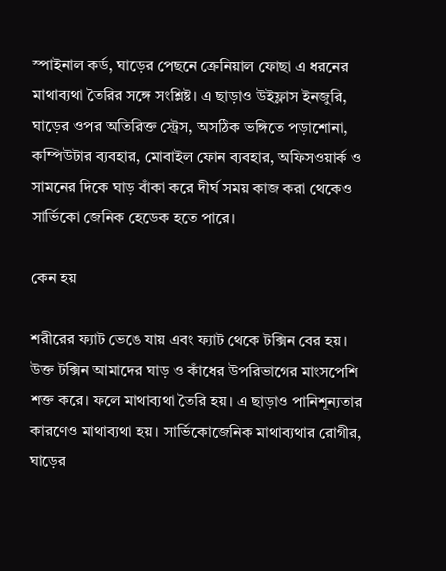স্পাইনাল কর্ড, ঘাড়ের পেছনে ক্রেনিয়াল ফোছা এ ধরনের মাথাব্যথা তৈরির সঙ্গে সংশ্লিষ্ট। এ ছাড়াও উইফ্লাস ইনজুরি, ঘাড়ের ওপর অতিরিক্ত স্ট্রেস, অসঠিক ভঙ্গিতে পড়াশোনা, কম্পিউটার ব্যবহার, মোবাইল ফোন ব্যবহার, অফিসওয়ার্ক ও সামনের দিকে ঘাড় বাঁকা করে দীর্ঘ সময় কাজ করা থেকেও সার্ভিকো জেনিক হেডেক হতে পারে।

কেন হয়

শরীরের ফ্যাট ভেঙে যায় এবং ফ্যাট থেকে টক্সিন বের হয়। উক্ত টক্সিন আমাদের ঘাড় ও কাঁধের উপরিভাগের মাংসপেশি শক্ত করে। ফলে মাথাব্যথা তৈরি হয়। এ ছাড়াও পানিশূন্যতার কারণেও মাথাব্যথা হয়। সার্ভিকোজেনিক মাথাব্যথার রোগীর, ঘাড়ের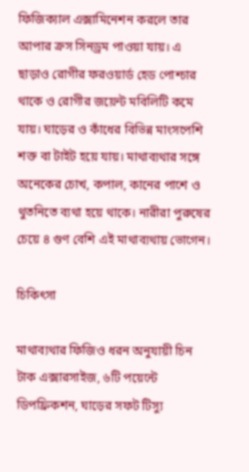ফিজিক্যাল এক্সামিনেশন করলে তার আপার ক্রস সিনড্রম পাওয়া যায়। এ ছাড়াও রোগীর ফরওয়ার্ড হেড পোশ্চার থাকে ও রোগীর জয়েন্ট মবিলিটি কমে যায়। ঘাড়ের ও কাঁধের বিভিন্ন মাংসপেশি শক্ত বা টাইট হয়ে যায়। মাথাব্যথার সঙ্গে অনেকের চোখ, কপাল, কানের পাশে ও থুতনিতে ব্যথা হয়ে থাকে। নারীরা পুরুষের চেয়ে ৪ গুণ বেশি এই মাথাব্যথায় ভোগেন।

চিকিৎসা

মাথাব্যথার ফিজিও ধরন অনুযায়ী চিন টাক এক্সারসাইজ, ৬টি পয়েন্টে ডিপফ্রিকশন, ঘাড়ের সফট টিস্যু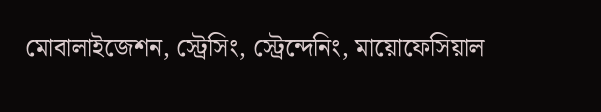মোবালাইজেশন, স্ট্রেসিং, স্ট্রেন্দেনিং, মায়োফেসিয়াল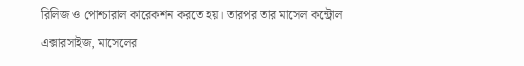রিলিজ ও পোশ্চারাল কারেকশন করতে হয়। তারপর তার মাসেল কন্ট্রোল এক্সারসাইজ, মাসেলের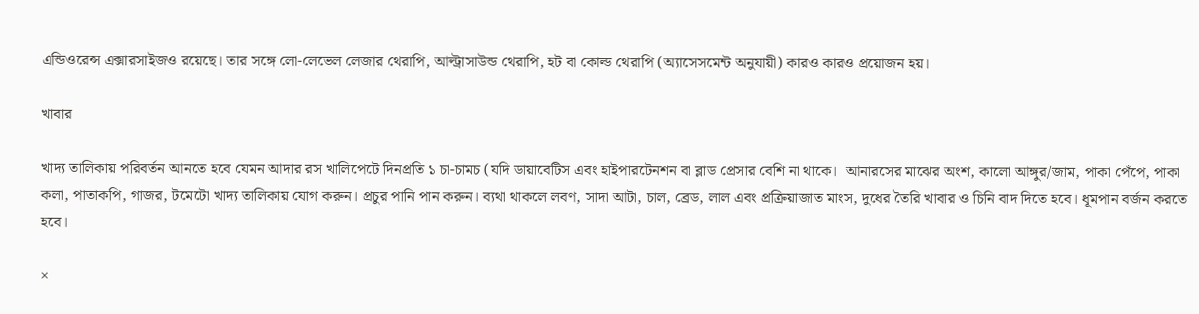এন্ডিওরেন্স এক্সারসাইজও রয়েছে। তার সঙ্গে লো-লেভেল লেজার থেরাপি, আল্ট্রাসাউন্ড থেরাপি, হট বা কোল্ড থেরাপি (অ্যাসেসমেন্ট অনুযায়ী) কারও কারও প্রয়োজন হয়।

খাবার

খাদ্য তালিকায় পরিবর্তন আনতে হবে যেমন আদার রস খালিপেটে দিনপ্রতি ১ চা-চামচ (যদি ডায়াবেটিস এবং হাইপারটেনশন বা ব্লাড প্রেসার বেশি না থাকে।  আনারসের মাঝের অংশ, কালো আঙ্গুর/জাম, পাকা পেঁপে, পাকা কলা, পাতাকপি, গাজর, টমেটো খাদ্য তালিকায় যোগ করুন। প্রচুর পানি পান করুন। ব্যথা থাকলে লবণ, সাদা আটা, চাল, ব্রেড, লাল এবং প্রক্রিয়াজাত মাংস, দুধের তৈরি খাবার ও চিনি বাদ দিতে হবে। ধূমপান বর্জন করতে হবে।

×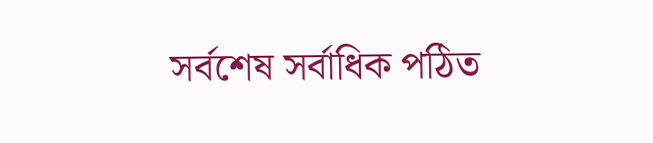সর্বশেষ সর্বাধিক পঠিত